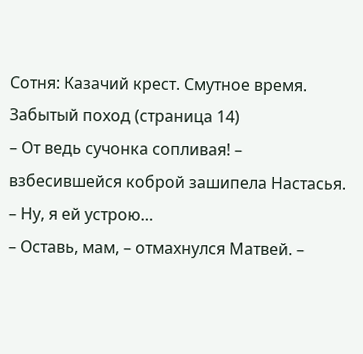Сотня: Казачий крест. Смутное время. Забытый поход (страница 14)
– От ведь сучонка сопливая! – взбесившейся коброй зашипела Настасья. – Ну, я ей устрою…
– Оставь, мам, – отмахнулся Матвей. –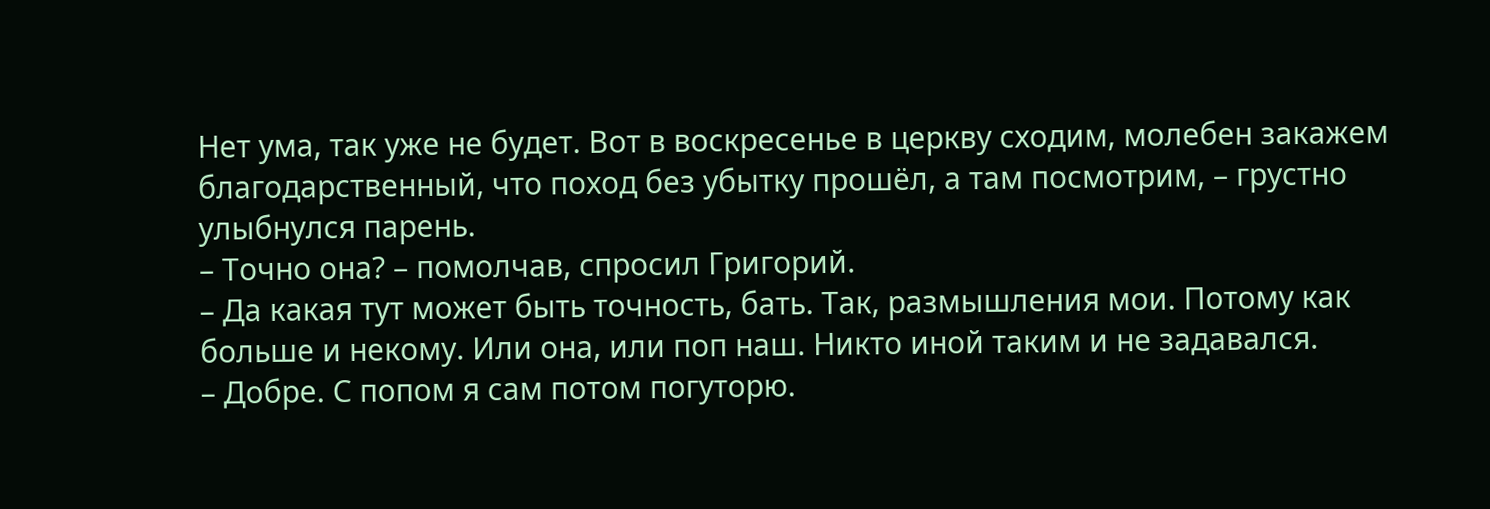Нет ума, так уже не будет. Вот в воскресенье в церкву сходим, молебен закажем благодарственный, что поход без убытку прошёл, а там посмотрим, – грустно улыбнулся парень.
– Точно она? – помолчав, спросил Григорий.
– Да какая тут может быть точность, бать. Так, размышления мои. Потому как больше и некому. Или она, или поп наш. Никто иной таким и не задавался.
– Добре. С попом я сам потом погуторю.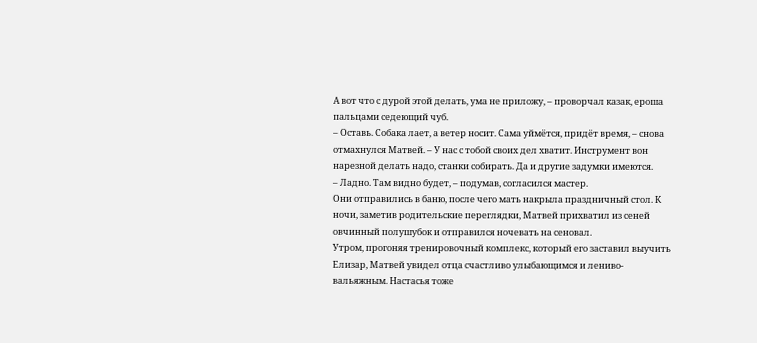А вот что с дурой этой делать, ума не приложу, – проворчал казак, ероша пальцами седеющий чуб.
– Оставь. Собака лает, а ветер носит. Сама уймётся, придёт время, – снова отмахнулся Матвей. – У нас с тобой своих дел хватит. Инструмент вон нарезной делать надо, станки собирать. Да и другие задумки имеются.
– Ладно. Там видно будет, – подумав, согласился мастер.
Они отправились в баню, после чего мать накрыла праздничный стол. К ночи, заметив родительские переглядки, Матвей прихватил из сеней овчинный полушубок и отправился ночевать на сеновал.
Утром, прогоняя тренировочный комплекс, который его заставил выучить Елизар, Матвей увидел отца счастливо улыбающимся и лениво-вальяжным. Настасья тоже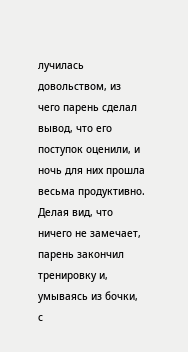лучилась довольством, из чего парень сделал вывод, что его поступок оценили, и ночь для них прошла весьма продуктивно.
Делая вид, что ничего не замечает, парень закончил тренировку и, умываясь из бочки, с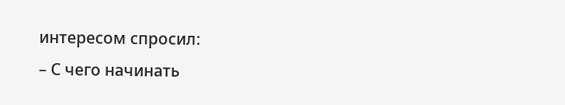интересом спросил:
– С чего начинать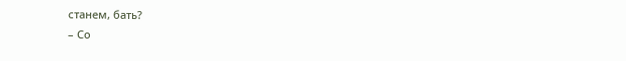станем, бать?
– Со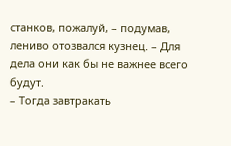станков, пожалуй, – подумав, лениво отозвался кузнец. – Для дела они как бы не важнее всего будут.
– Тогда завтракать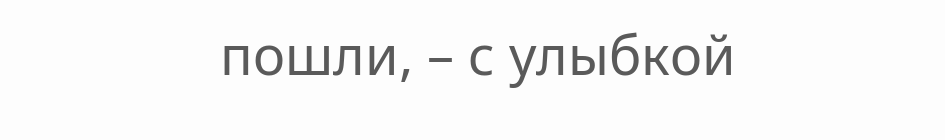пошли, – с улыбкой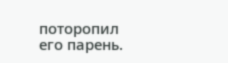поторопил его парень.